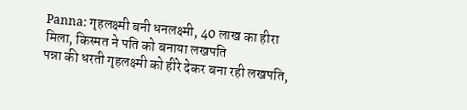Panna: गृहलक्ष्मी बनी धनलक्ष्मी, 40 लाख का हीरा मिला, किस्मत ने पति को बनाया लखपति
पन्ना की धरती गृहलक्ष्मी को हीरे देकर बना रही लखपति,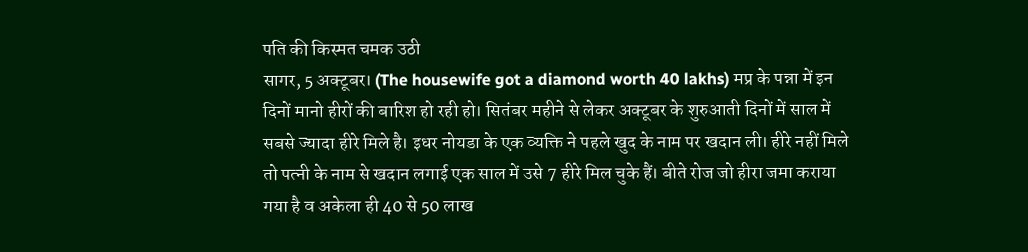पति की किस्मत चमक उठी
सागर, 5 अक्टूबर। (The housewife got a diamond worth 40 lakhs) मप्र के पन्ना में इन दिनों मानो हीरों की बारिश हो रही हो। सितंबर महीने से लेकर अक्टूबर के शुरुआती दिनों में साल में सबसे ज्यादा हीरे मिले है। इधर नोयडा के एक व्यक्ति ने पहले खुद के नाम पर खदान ली। हीरे नहीं मिले तो पत्नी के नाम से खदान लगाई एक साल में उसे 7 हीरे मिल चुके हैं। बीते रोज जो हीरा जमा कराया गया है व अकेला ही 40 से 50 लाख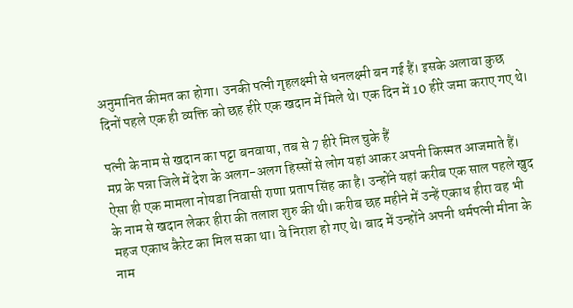अनुमानित कीमत का होगा। उनकी पत्नी गृहलक्ष्मी से धनलक्ष्मी बन गई हैं। इसके अलावा कुछ दिनों पहले एक ही व्यक्ति को छह हीरे एक खदान में मिले थे। एक दिन में 10 हीरे जमा कराए गए थे।

पत्नी के नाम से खदान का पट्टा बनवाया, तब से 7 हीरे मिल चुके हैं
मप्र के पन्ना जिले में देश के अलग-अलग हिस्सों से लोग यहां आकर अपनी किस्मत आजमाते हैं। ऐसा ही एक मामला नोयडा निवासी राणा प्रताप सिंह का है। उन्होंने यहां करीब एक साल पहले खुद के नाम से खदान लेकर हीरा की तलाश शुरु की थी। करीब छह महीने में उन्हें एकाध हीरा वह भी महज एकाध कैरेट का मिल सका था। वे निराश हो गए थे। बाद में उन्होंने अपनी धर्मपत्नी मीना के नाम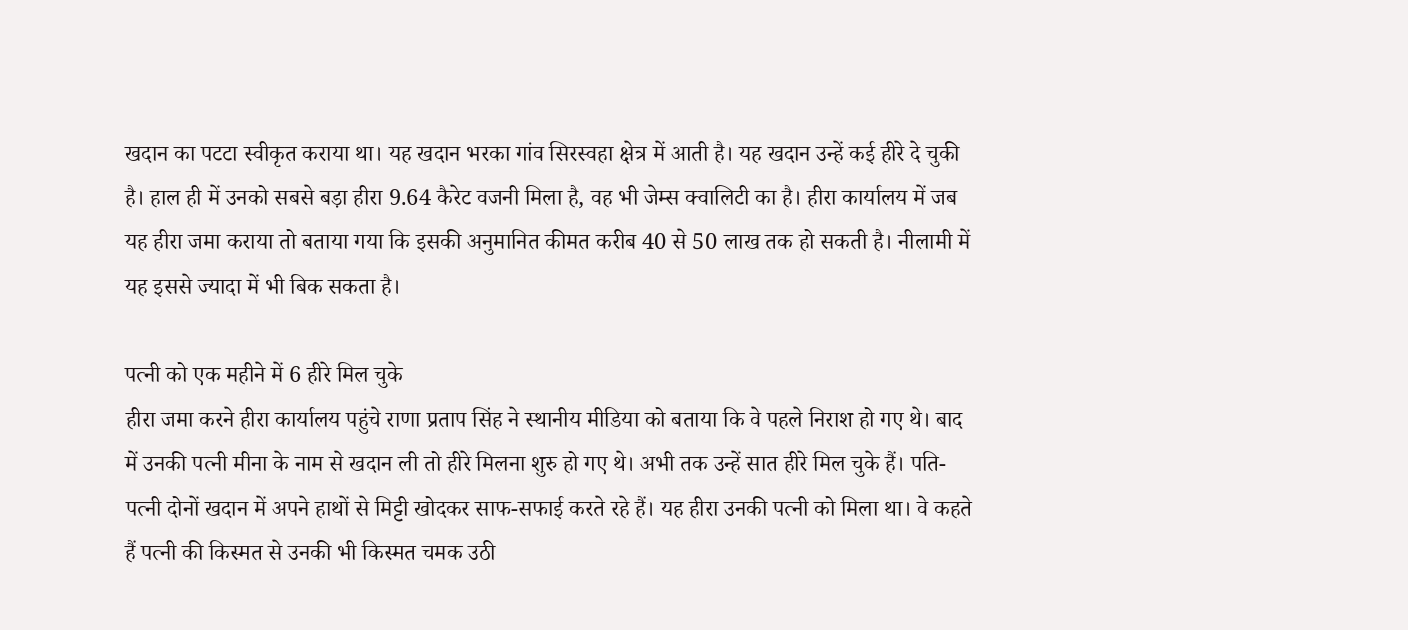खदान का पटटा स्वीकृत कराया था। यह खदान भरका गांव सिरस्वहा क्षेत्र में आती है। यह खदान उन्हें कई हीरे दे चुकी है। हाल ही में उनको सबसे बड़ा हीरा 9.64 कैरेट वजनी मिला है, वह भी जेम्स क्वालिटी का है। हीरा कार्यालय में जब यह हीरा जमा कराया तो बताया गया कि इसकी अनुमानित कीमत करीब 40 से 50 लाख तक हो सकती है। नीलामी में यह इससे ज्यादा में भी बिक सकता है।

पत्नी को एक महीने में 6 हीरे मिल चुके
हीरा जमा करने हीरा कार्यालय पहुंचे राणा प्रताप सिंह ने स्थानीय मीडिया को बताया कि वे पहले निराश हो गए थे। बाद में उनकी पत्नी मीना के नाम से खदान ली तो हीरे मिलना शुरु हो गए थे। अभी तक उन्हें सात हीरे मिल चुके हैं। पति-पत्नी दोनों खदान में अपने हाथों से मिट्टी खोदकर साफ-सफाई करते रहे हैं। यह हीरा उनकी पत्नी को मिला था। वे कहते हैं पत्नी की किस्मत से उनकी भी किस्मत चमक उठी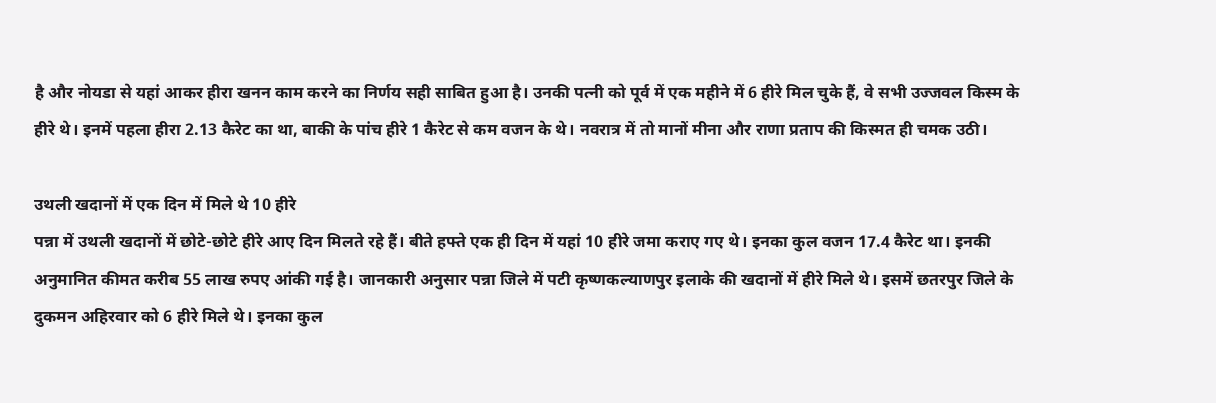है और नोयडा से यहां आकर हीरा खनन काम करने का निर्णय सही साबित हुआ है। उनकी पत्नी को पूर्व में एक महीने में 6 हीरे मिल चुके हैं, वे सभी उज्जवल किस्म के हीरे थे। इनमें पहला हीरा 2.13 कैरेट का था, बाकी के पांच हीरे 1 कैरेट से कम वजन के थे। नवरात्र में तो मानों मीना और राणा प्रताप की किस्मत ही चमक उठी।

उथली खदानों में एक दिन में मिले थे 10 हीरे
पन्ना में उथली खदानों में छोटे-छोटे हीरे आए दिन मिलते रहे हैं। बीते हफ्ते एक ही दिन में यहां 10 हीरे जमा कराए गए थे। इनका कुल वजन 17.4 कैरेट था। इनकी अनुमानित कीमत करीब 55 लाख रुपए आंकी गई है। जानकारी अनुसार पन्ना जिले में पटी कृष्णकल्याणपुर इलाके की खदानों में हीरे मिले थे। इसमें छतरपुर जिले के दुकमन अहिरवार को 6 हीरे मिले थे। इनका कुल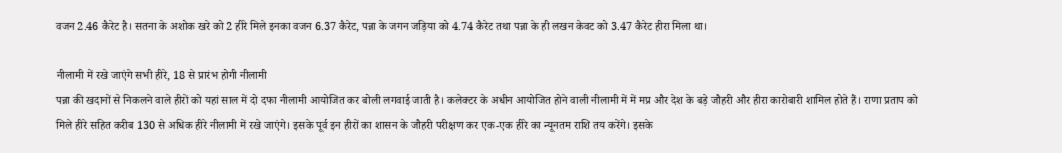वजन 2.46 कैरेट है। सतना के अशोक खरे को 2 हीरे मिले इनका वजन 6.37 कैरेट, पन्ना के जगन जड़िया को 4.74 कैरेट तथा पन्ना के ही लखन केवट को 3.47 कैरेट हीरा मिला था।

नीलामी में रखे जाएंगे सभी हीरे, 18 से प्रारंभ होगी नीलामी
पन्ना की खदानों से निकलने वाले हीरों को यहां साल में दो दफा नीलामी आयोजित कर बोली लगवाई जाती है। कलेक्टर के अधीन आयोजित होने वाली नीलामी में में मप्र और देश के बड़े जौहरी और हीरा कारोबारी शामिल होते हैं। राणा प्रताप को मिले हीरे सहित करीब 130 से अधिक हीरे नीलामी में रखे जाएंगे। इसके पूर्व इन हीरों का शासन के जौहरी परीक्षण कर एक-एक हीरे का न्यूनतम राशि तय करेंगे। इसके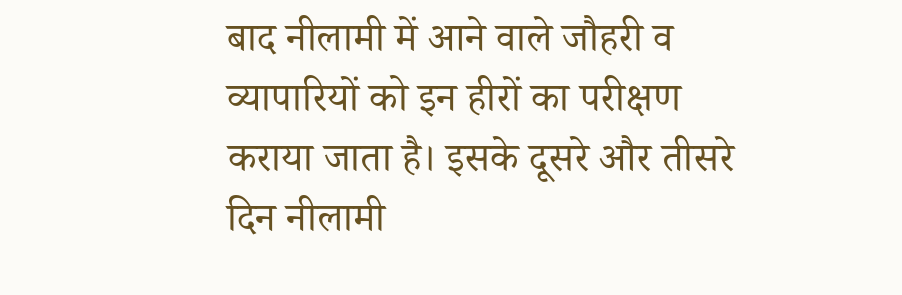बाद नीलामी में आने वाले जौहरी व व्यापारियों को इन हीरों का परीक्षण कराया जाता है। इसके दूसरे और तीसरे दिन नीलामी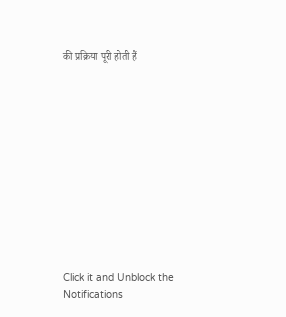की प्रक्रिया पूरी होती हैं












Click it and Unblock the Notifications